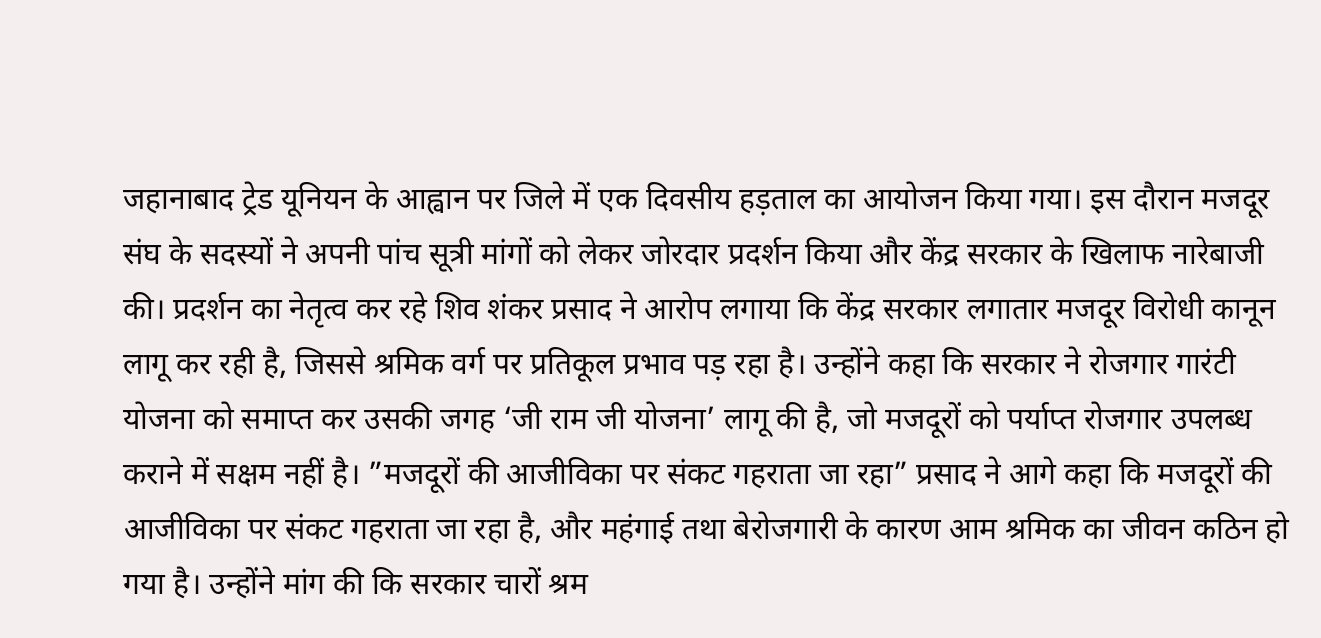जहानाबाद ट्रेड यूनियन के आह्वान पर जिले में एक दिवसीय हड़ताल का आयोजन किया गया। इस दौरान मजदूर संघ के सदस्यों ने अपनी पांच सूत्री मांगों को लेकर जोरदार प्रदर्शन किया और केंद्र सरकार के खिलाफ नारेबाजी की। प्रदर्शन का नेतृत्व कर रहे शिव शंकर प्रसाद ने आरोप लगाया कि केंद्र सरकार लगातार मजदूर विरोधी कानून लागू कर रही है, जिससे श्रमिक वर्ग पर प्रतिकूल प्रभाव पड़ रहा है। उन्होंने कहा कि सरकार ने रोजगार गारंटी योजना को समाप्त कर उसकी जगह ‘जी राम जी योजना’ लागू की है, जो मजदूरों को पर्याप्त रोजगार उपलब्ध कराने में सक्षम नहीं है। ”मजदूरों की आजीविका पर संकट गहराता जा रहा” प्रसाद ने आगे कहा कि मजदूरों की आजीविका पर संकट गहराता जा रहा है, और महंगाई तथा बेरोजगारी के कारण आम श्रमिक का जीवन कठिन हो गया है। उन्होंने मांग की कि सरकार चारों श्रम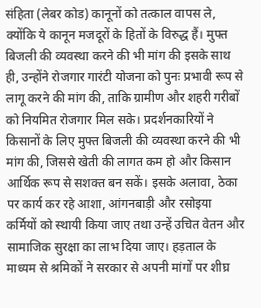संहिता (लेबर कोड) कानूनों को तत्काल वापस ले, क्योंकि ये कानून मजदूरों के हितों के विरुद्ध हैं। मुफ्त बिजली की व्यवस्था करने की भी मांग की इसके साथ ही, उन्होंने रोजगार गारंटी योजना को पुनः प्रभावी रूप से लागू करने की मांग की, ताकि ग्रामीण और शहरी गरीबों को नियमित रोजगार मिल सके। प्रदर्शनकारियों ने किसानों के लिए मुफ्त बिजली की व्यवस्था करने की भी मांग की, जिससे खेती की लागत कम हो और किसान आर्थिक रूप से सशक्त बन सकें। इसके अलावा, ठेका पर कार्य कर रहे आशा, आंगनबाड़ी और रसोइया कर्मियों को स्थायी किया जाए तथा उन्हें उचित वेतन और सामाजिक सुरक्षा का लाभ दिया जाए। हड़ताल के माध्यम से श्रमिकों ने सरकार से अपनी मांगों पर शीघ्र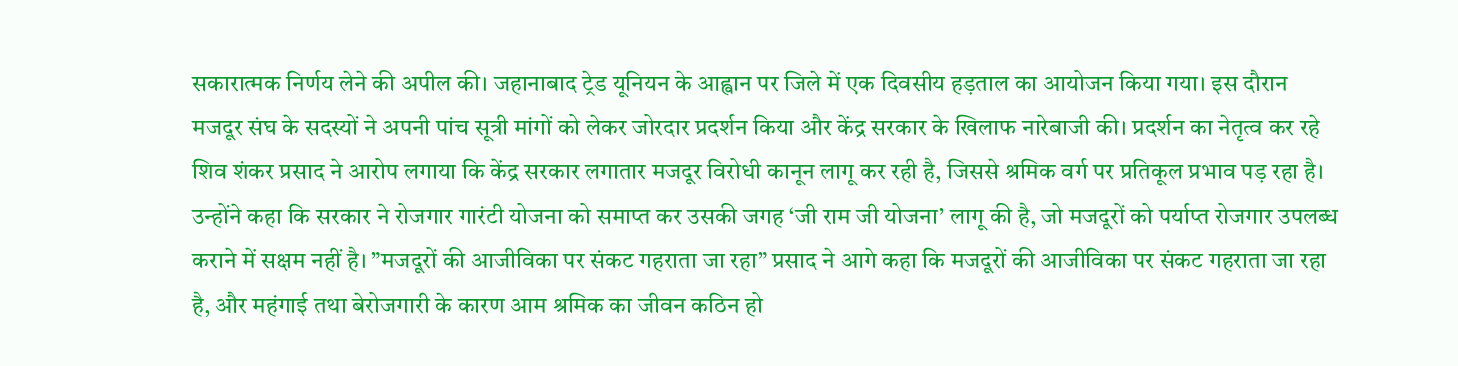सकारात्मक निर्णय लेने की अपील की। जहानाबाद ट्रेड यूनियन के आह्वान पर जिले में एक दिवसीय हड़ताल का आयोजन किया गया। इस दौरान मजदूर संघ के सदस्यों ने अपनी पांच सूत्री मांगों को लेकर जोरदार प्रदर्शन किया और केंद्र सरकार के खिलाफ नारेबाजी की। प्रदर्शन का नेतृत्व कर रहे शिव शंकर प्रसाद ने आरोप लगाया कि केंद्र सरकार लगातार मजदूर विरोधी कानून लागू कर रही है, जिससे श्रमिक वर्ग पर प्रतिकूल प्रभाव पड़ रहा है। उन्होंने कहा कि सरकार ने रोजगार गारंटी योजना को समाप्त कर उसकी जगह ‘जी राम जी योजना’ लागू की है, जो मजदूरों को पर्याप्त रोजगार उपलब्ध कराने में सक्षम नहीं है। ”मजदूरों की आजीविका पर संकट गहराता जा रहा” प्रसाद ने आगे कहा कि मजदूरों की आजीविका पर संकट गहराता जा रहा है, और महंगाई तथा बेरोजगारी के कारण आम श्रमिक का जीवन कठिन हो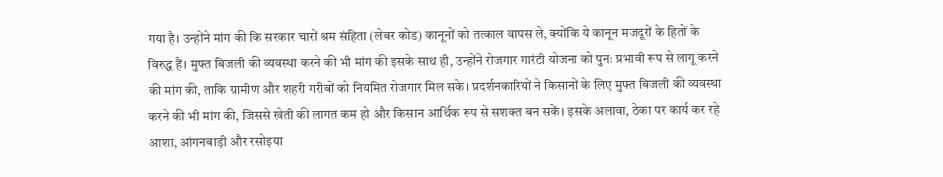गया है। उन्होंने मांग की कि सरकार चारों श्रम संहिता (लेबर कोड) कानूनों को तत्काल वापस ले, क्योंकि ये कानून मजदूरों के हितों के विरुद्ध हैं। मुफ्त बिजली की व्यवस्था करने की भी मांग की इसके साथ ही, उन्होंने रोजगार गारंटी योजना को पुनः प्रभावी रूप से लागू करने की मांग की, ताकि ग्रामीण और शहरी गरीबों को नियमित रोजगार मिल सके। प्रदर्शनकारियों ने किसानों के लिए मुफ्त बिजली की व्यवस्था करने की भी मांग की, जिससे खेती की लागत कम हो और किसान आर्थिक रूप से सशक्त बन सकें। इसके अलावा, ठेका पर कार्य कर रहे आशा, आंगनबाड़ी और रसोइया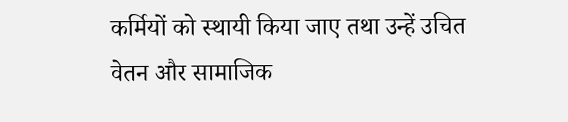कर्मियों को स्थायी किया जाए तथा उन्हें उचित वेतन और सामाजिक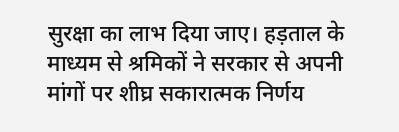सुरक्षा का लाभ दिया जाए। हड़ताल के माध्यम से श्रमिकों ने सरकार से अपनी मांगों पर शीघ्र सकारात्मक निर्णय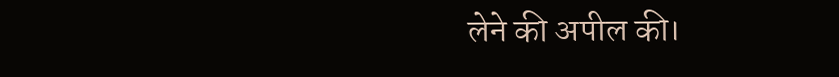लेने की अपील की।